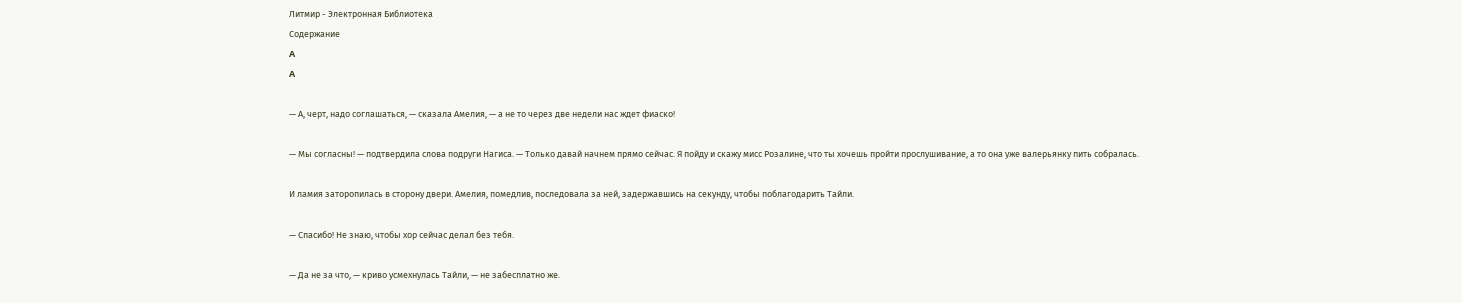Литмир - Электронная Библиотека
Содержание
A
A

— А, черт, надо соглашаться, — сказала Амелия, — а не то через две недели нас ждет фиаско!

— Мы согласны! — подтвердила слова подруги Нагиса. — Только давай начнем прямо сейчас. Я пойду и скажу мисс Розалине, что ты хочешь пройти прослушивание, а то она уже валерьянку пить собралась.

И ламия заторопилась в сторону двери. Амелия, помедлив, последовала за ней, задержавшись на секунду, чтобы поблагодарить Тайли.

— Спасибо! Не знаю, чтобы хор сейчас делал без тебя.

— Да не за что, — криво усмехнулась Тайли, — не забесплатно же.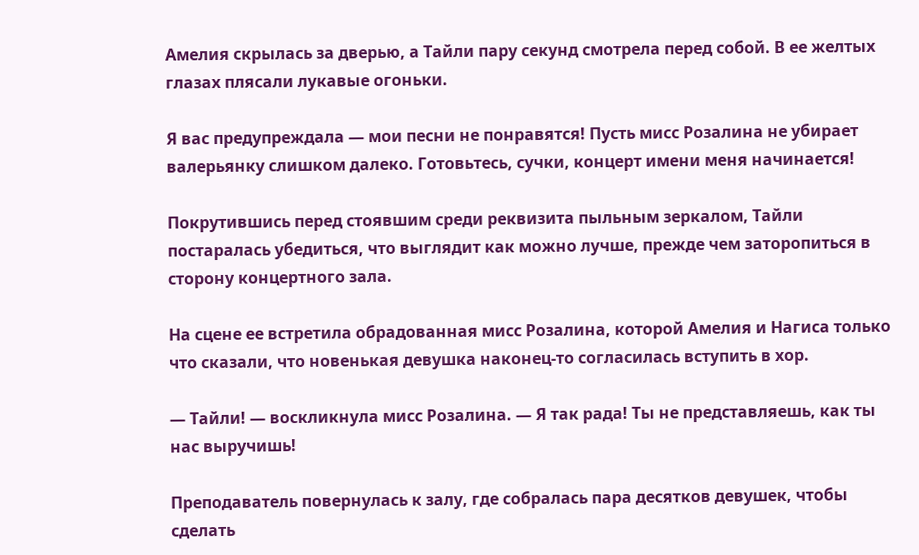Амелия скрылась за дверью, а Тайли пару секунд смотрела перед собой. В ее желтых глазах плясали лукавые огоньки.

Я вас предупреждала — мои песни не понравятся! Пусть мисс Розалина не убирает валерьянку слишком далеко. Готовьтесь, сучки, концерт имени меня начинается!

Покрутившись перед стоявшим среди реквизита пыльным зеркалом, Тайли постаралась убедиться, что выглядит как можно лучше, прежде чем заторопиться в сторону концертного зала.

На сцене ее встретила обрадованная мисс Розалина, которой Амелия и Нагиса только что сказали, что новенькая девушка наконец-то согласилась вступить в хор.

— Тайли! — воскликнула мисс Розалина. — Я так рада! Ты не представляешь, как ты нас выручишь!

Преподаватель повернулась к залу, где собралась пара десятков девушек, чтобы сделать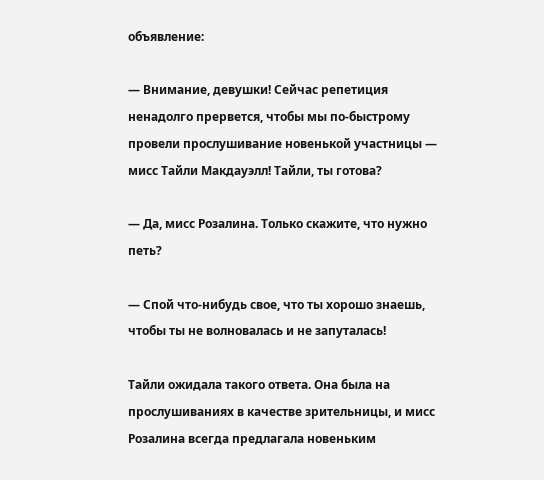объявление:

— Внимание, девушки! Сейчас репетиция ненадолго прервется, чтобы мы по-быстрому провели прослушивание новенькой участницы — мисс Тайли Макдауэлл! Тайли, ты готова?

— Да, мисс Розалина. Только скажите, что нужно петь?

— Спой что-нибудь свое, что ты хорошо знаешь, чтобы ты не волновалась и не запуталась!

Тайли ожидала такого ответа. Она была на прослушиваниях в качестве зрительницы, и мисс Розалина всегда предлагала новеньким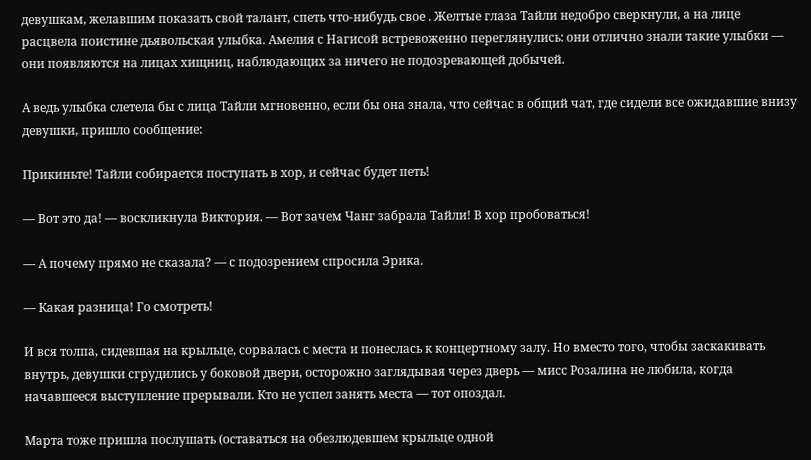девушкам, желавшим показать свой талант, спеть что-нибудь свое . Желтые глаза Тайли недобро сверкнули, а на лице расцвела поистине дьявольская улыбка. Амелия с Нагисой встревоженно переглянулись: они отлично знали такие улыбки — они появляются на лицах хищниц, наблюдающих за ничего не подозревающей добычей.

А ведь улыбка слетела бы с лица Тайли мгновенно, если бы она знала, что сейчас в общий чат, где сидели все ожидавшие внизу девушки, пришло сообщение:

Прикиньте! Тайли собирается поступать в хор, и сейчас будет петь!

— Вот это да! — воскликнула Виктория. — Вот зачем Чанг забрала Тайли! В хор пробоваться!

— А почему прямо не сказала? — с подозрением спросила Эрика.

— Какая разница! Го смотреть!

И вся толпа, сидевшая на крыльце, сорвалась с места и понеслась к концертному залу. Но вместо того, чтобы заскакивать внутрь, девушки сгрудились у боковой двери, осторожно заглядывая через дверь — мисс Розалина не любила, когда начавшееся выступление прерывали. Кто не успел занять места — тот опоздал.

Марта тоже пришла послушать (оставаться на обезлюдевшем крыльце одной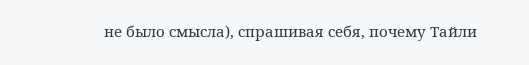не было смысла), спрашивая себя, почему Тайли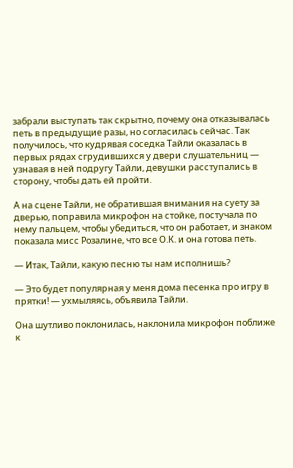забрали выступать так скрытно, почему она отказывалась петь в предыдущие разы, но согласилась сейчас. Так получилось, что кудрявая соседка Тайли оказалась в первых рядах сгрудившихся у двери слушательниц — узнавая в ней подругу Тайли, девушки расступались в сторону, чтобы дать ей пройти.

А на сцене Тайли, не обратившая внимания на суету за дверью, поправила микрофон на стойке, постучала по нему пальцем, чтобы убедиться, что он работает, и знаком показала мисс Розалине, что все О.К. и она готова петь.

— Итак, Тайли, какую песню ты нам исполнишь?

— Это будет популярная у меня дома песенка про игру в прятки! — ухмыляясь, объявила Тайли.

Она шутливо поклонилась, наклонила микрофон поближе к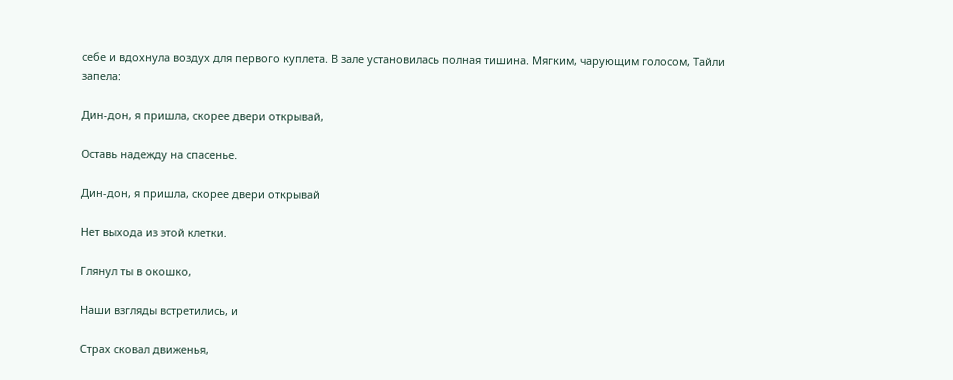себе и вдохнула воздух для первого куплета. В зале установилась полная тишина. Мягким, чарующим голосом, Тайли запела:

Дин-дон, я пришла, скорее двери открывай,

Оставь надежду на спасенье.

Дин-дон, я пришла, скорее двери открывай

Нет выхода из этой клетки.

Глянул ты в окошко,

Наши взгляды встретились, и

Страх сковал движенья,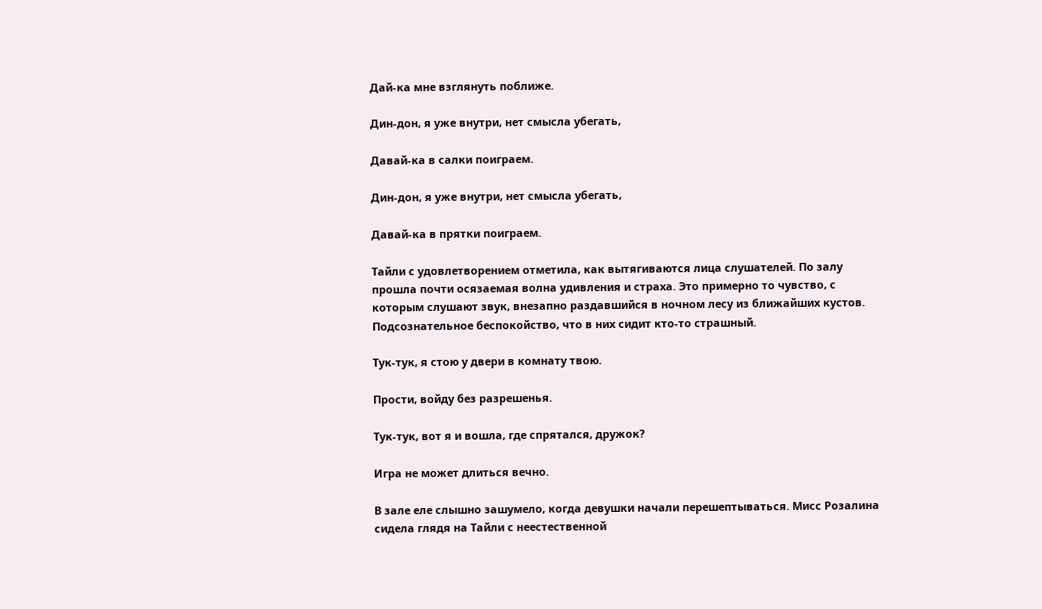Дай-ка мне взглянуть поближе.

Дин-дон, я уже внутри, нет смысла убегать,

Давай-ка в салки поиграем.

Дин-дон, я уже внутри, нет смысла убегать,

Давай-ка в прятки поиграем.

Тайли с удовлетворением отметила, как вытягиваются лица слушателей. По залу прошла почти осязаемая волна удивления и страха. Это примерно то чувство, с которым слушают звук, внезапно раздавшийся в ночном лесу из ближайших кустов. Подсознательное беспокойство, что в них сидит кто-то страшный.

Тук-тук, я стою у двери в комнату твою.

Прости, войду без разрешенья.

Тук-тук, вот я и вошла, где спрятался, дружок?

Игра не может длиться вечно.

В зале еле слышно зашумело, когда девушки начали перешептываться. Мисс Розалина сидела глядя на Тайли с неестественной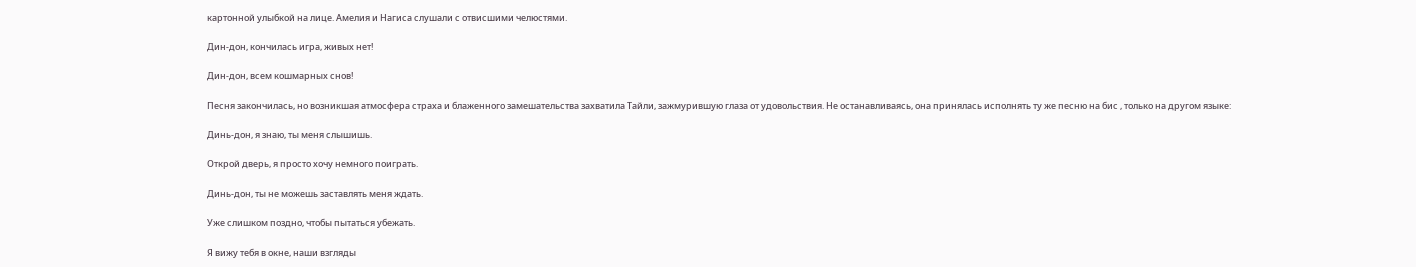картонной улыбкой на лице. Амелия и Нагиса слушали с отвисшими челюстями.

Дин-дон, кончилась игра, живых нет!

Дин-дон, всем кошмарных снов!

Песня закончилась, но возникшая атмосфера страха и блаженного замешательства захватила Тайли, зажмурившую глаза от удовольствия. Не останавливаясь, она принялась исполнять ту же песню на бис , только на другом языке:

Динь-дон, я знаю, ты меня слышишь.

Открой дверь, я просто хочу немного поиграть.

Динь-дон, ты не можешь заставлять меня ждать.

Уже слишком поздно, чтобы пытаться убежать.

Я вижу тебя в окне, наши взгляды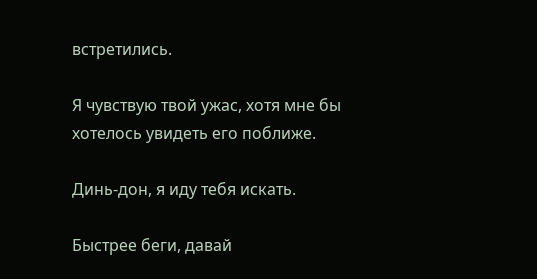встретились.

Я чувствую твой ужас, хотя мне бы хотелось увидеть его поближе.

Динь-дон, я иду тебя искать.

Быстрее беги, давай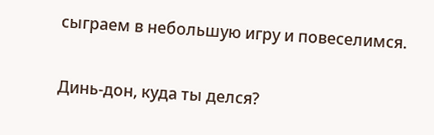сыграем в небольшую игру и повеселимся.

Динь-дон, куда ты делся?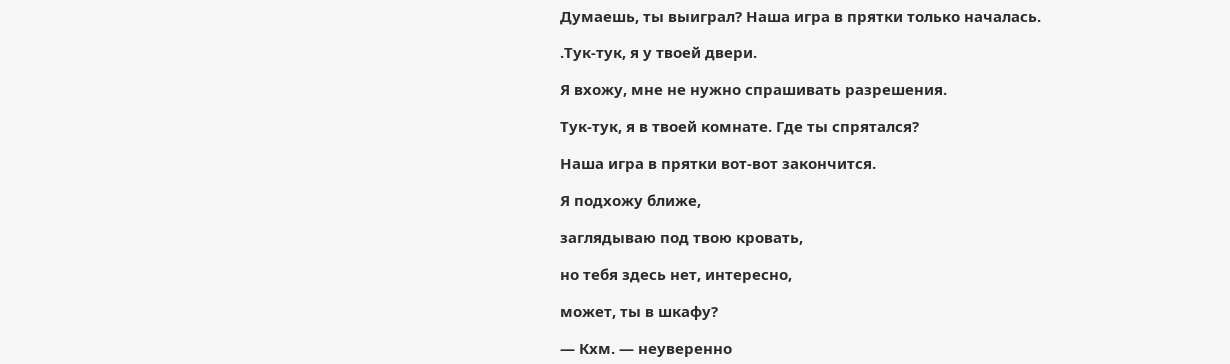Думаешь, ты выиграл? Наша игра в прятки только началась.

.Тук-тук, я у твоей двери.

Я вхожу, мне не нужно спрашивать разрешения.

Тук-тук, я в твоей комнате. Где ты спрятался?

Наша игра в прятки вот-вот закончится.

Я подхожу ближе,

заглядываю под твою кровать,

но тебя здесь нет, интересно,

может, ты в шкафу?

— Кхм. — неуверенно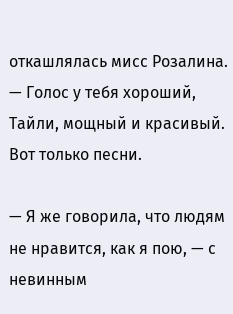откашлялась мисс Розалина. — Голос у тебя хороший, Тайли, мощный и красивый. Вот только песни.

— Я же говорила, что людям не нравится, как я пою, — с невинным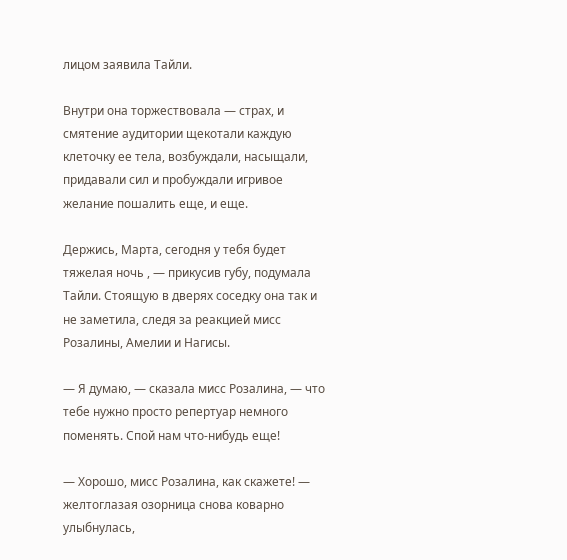лицом заявила Тайли.

Внутри она торжествовала — страх, и смятение аудитории щекотали каждую клеточку ее тела, возбуждали, насыщали, придавали сил и пробуждали игривое желание пошалить еще, и еще.

Держись, Марта, сегодня у тебя будет тяжелая ночь , — прикусив губу, подумала Тайли. Стоящую в дверях соседку она так и не заметила, следя за реакцией мисс Розалины, Амелии и Нагисы.

— Я думаю, — сказала мисс Розалина, — что тебе нужно просто репертуар немного поменять. Спой нам что-нибудь еще!

— Хорошо, мисс Розалина, как скажете! — желтоглазая озорница снова коварно улыбнулась,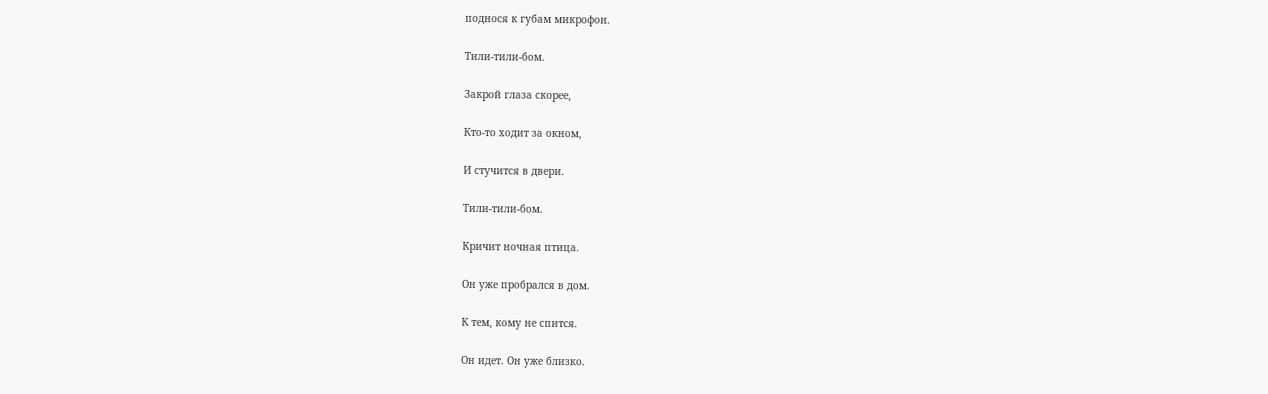поднося к губам микрофон.

Тили-тили-бом.

Закрой глаза скорее,

Кто-то ходит за окном,

И стучится в двери.

Тили-тили-бом.

Кричит ночная птица.

Он уже пробрался в дом.

К тем, кому не спится.

Он идет. Он уже близко.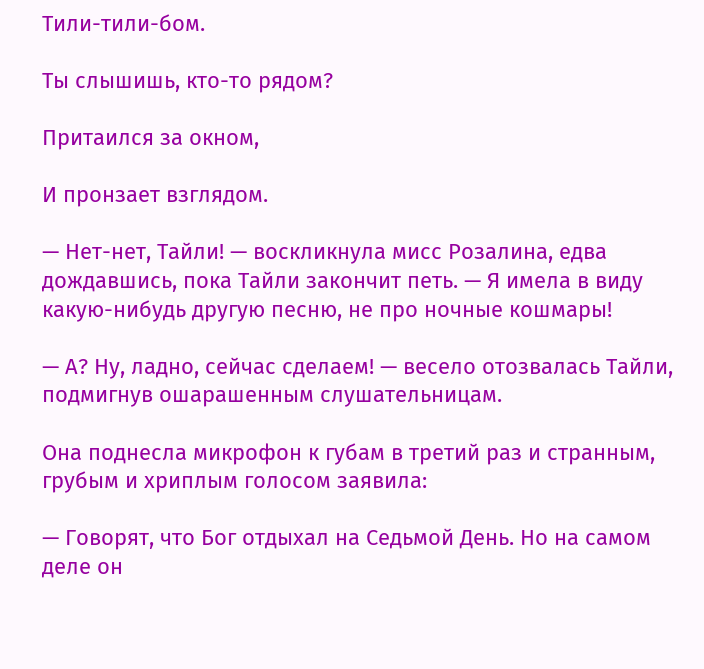Тили-тили-бом.

Ты слышишь, кто-то рядом?

Притаился за окном,

И пронзает взглядом.

— Нет-нет, Тайли! — воскликнула мисс Розалина, едва дождавшись, пока Тайли закончит петь. — Я имела в виду какую-нибудь другую песню, не про ночные кошмары!

— А? Ну, ладно, сейчас сделаем! — весело отозвалась Тайли, подмигнув ошарашенным слушательницам.

Она поднесла микрофон к губам в третий раз и странным, грубым и хриплым голосом заявила:

— Говорят, что Бог отдыхал на Седьмой День. Но на самом деле он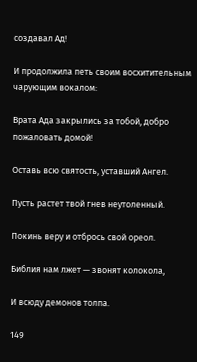создавал Ад!

И продолжила петь своим восхитительным чарующим вокалом:

Врата Ада закрылись за тобой, добро пожаловать домой!

Оставь всю святость, уставший Ангел.

Пусть растет твой гнев неутоленный.

Покинь веру и отбрось свой ореол.

Библия нам лжет — звонят колокола,

И всюду демонов толпа.

149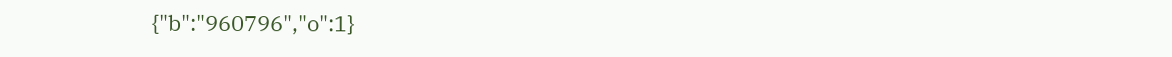{"b":"960796","o":1}